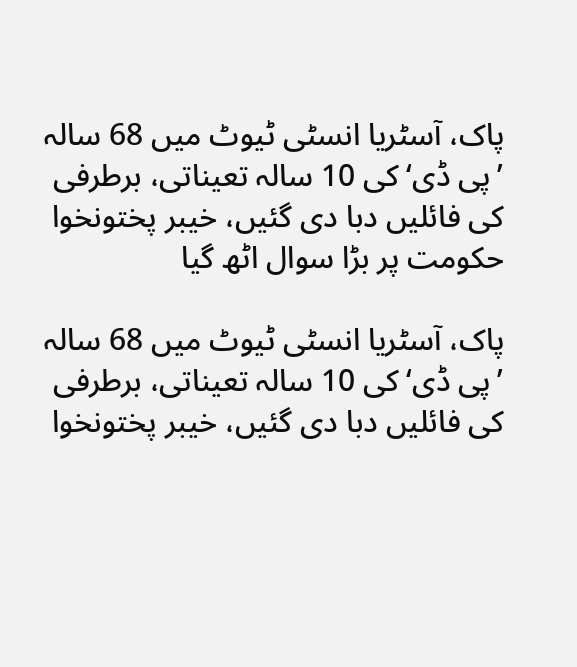پاک، آسٹریا انسٹی ٹیوٹ میں 68 سالہ ’پی ڈی‘ کی 10 سالہ تعیناتی، برطرفی کی فائلیں دبا دی گئیں، خیبر پختونخوا حکومت پر بڑا سوال اٹھ گیا

پاک، آسٹریا انسٹی ٹیوٹ میں 68 سالہ ’پی ڈی‘ کی 10 سالہ تعیناتی، برطرفی کی فائلیں دبا دی گئیں، خیبر پختونخوا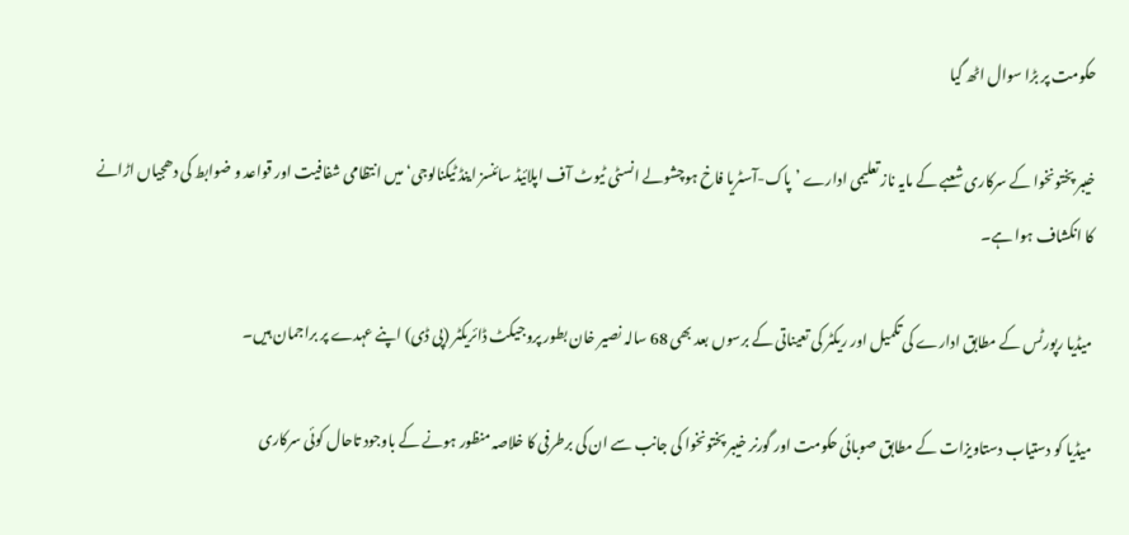حکومت پر بڑا سوال اٹھ گیا

خیبر پختونخوا کے سرکاری شعبے کے مایہ ناز تعلیمی ادارے ’پاک-آسٹریا فاخ ہوچشولے انسٹی ٹیوٹ آف اپلائیڈ سائنسز اینڈ ٹیکنالوجی‘ میں انتظامی شفافیت اور قواعد و ضوابط کی دھجیاں اڑانے کا انکشاف ہوا ہے۔

میڈیا رپورٹس کے مطابق ادارے کی تکمیل اور ریکٹر کی تعیناتی کے برسوں بعد بھی 68 سالہ نصیر خان بطور پروجیکٹ ڈائریکٹر (پی ڈی) اپنے عہدے پر براجمان ہیں۔

میڈیا کو دستیاب دستاویزات کے مطابق صوبائی حکومت اور گورنر خیبر پختونخوا کی جانب سے ان کی برطرفی کا خلاصہ منظور ہونے کے باوجود تاحال کوئی سرکاری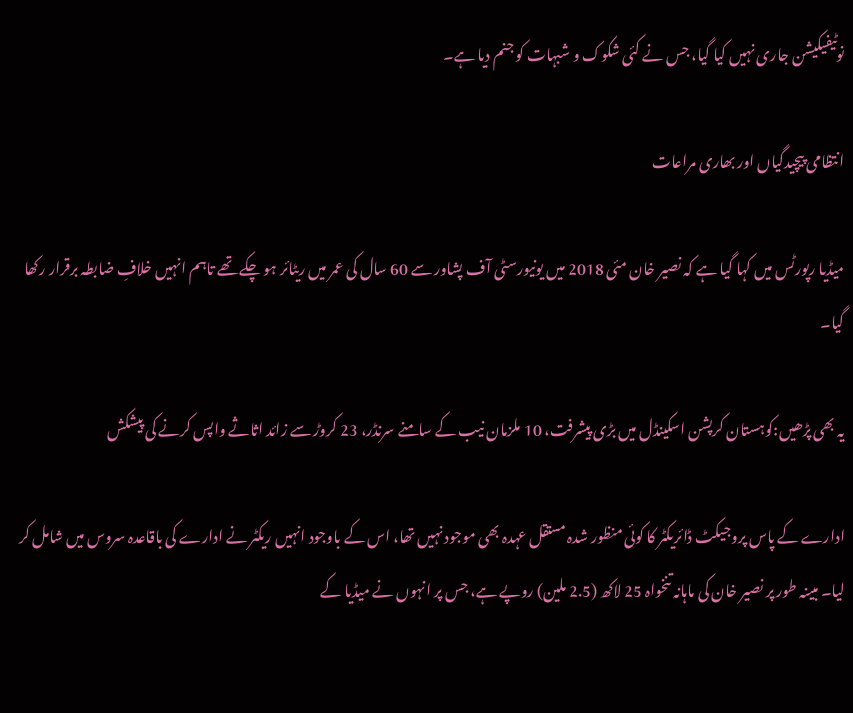نوٹیفیکیشن جاری نہیں کیا گیا، جس نے کئی شکوک و شبہات کو جنم دیا ہے۔

انتظامی پیچیدگیاں اور بھاری مراعات

میڈیا رپورٹس میں کہا گیا ہے کہ نصیر خان مئی 2018 میں یونیورسٹی آف پشاور سے 60 سال کی عمر میں ریٹائر ہو چکے تھے تاہم انہیں خلافِ ضابطہ برقرار رکھا گیا۔

یہ بھی پڑھیں:کوہستان کرپشن اسکینڈل میں بڑی پیشرفت، 10 ملزمان نیب کے سامنے سرنڈر، 23 کروڑ سے زائد اثاثے واپس کرنے کی پیشکش

ادارے کے پاس پروجیکٹ ڈائریکٹر کا کوئی منظور شدہ مستقل عہدہ بھی موجود نہیں تھا، اس کے باوجود انہیں ریکٹر نے ادارے کی باقاعدہ سروس میں شامل کر لیا۔ مبینہ طور پر نصیر خان کی ماہانہ تنخواہ 25 لاکھ (2.5 ملین) روپے ہے، جس پر انہوں نے میڈیا کے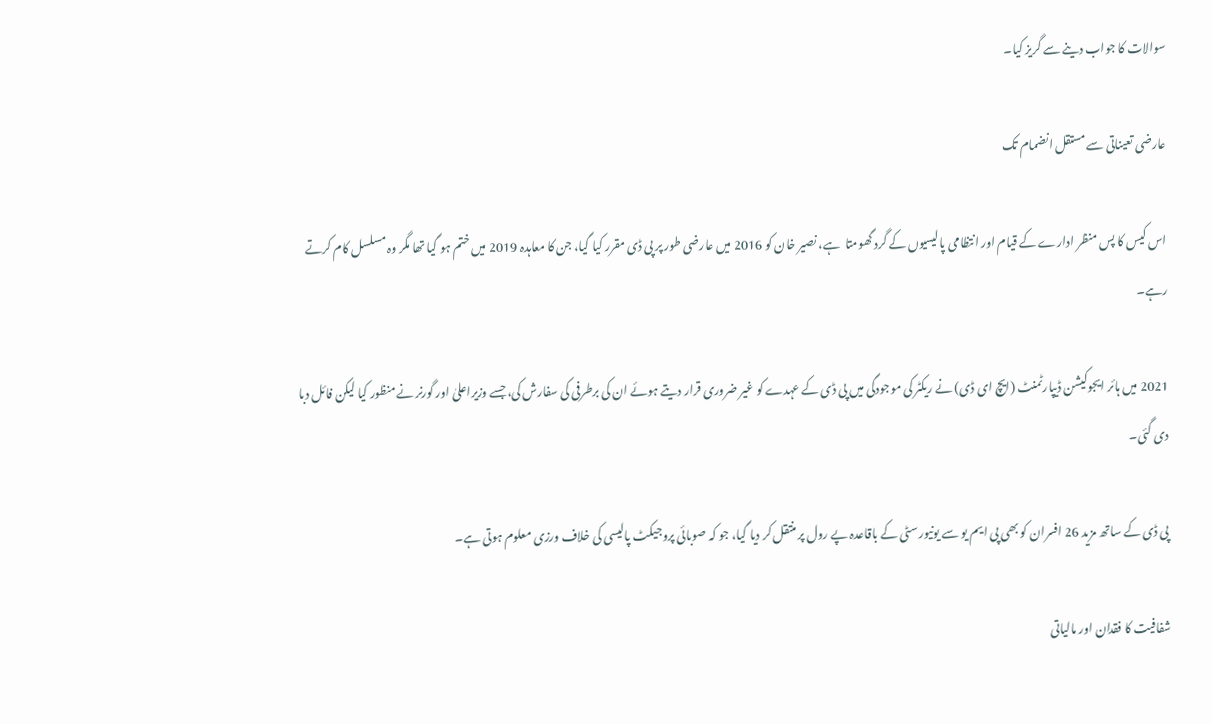سوالات کا جواب دینے سے گریز کیا۔

عارضی تعیناتی سے مستقل انضمام تک

اس کیس کا پس منظر ادارے کے قیام اور انتظامی پالیسیوں کے گرد گھومتا  ہے، نصیر خان کو 2016 میں عارضی طور پر پی ڈی مقرر کیا گیا، جن کا معاہدہ 2019 میں ختم ہو گیا تھا مگر وہ مسلسل کام کرتے رہے۔

2021 میں ہائر ایجوکیشن ڈیپارٹمنٹ (ایچ ای ڈی) نے ریکٹر کی موجودگی میں پی ڈی کے عہدے کو غیر ضروری قرار دیتے ہوئے ان کی برطرفی کی سفارش کی، جسے وزیراعلیٰ اور گورنر نے منظور کیا لیکن فائل دبا دی گئی۔

پی ڈی کے ساتھ مزید 26 افسران کو بھی پی ایم یو سے یونیورسٹی کے باقاعدہ پے رول پر منتقل کر دیا گیا، جو کہ صوبائی پروجیکٹ پالیسی کی خلاف ورزی معلوم ہوتی ہے۔

شفافیت کا فقدان اور مالیاتی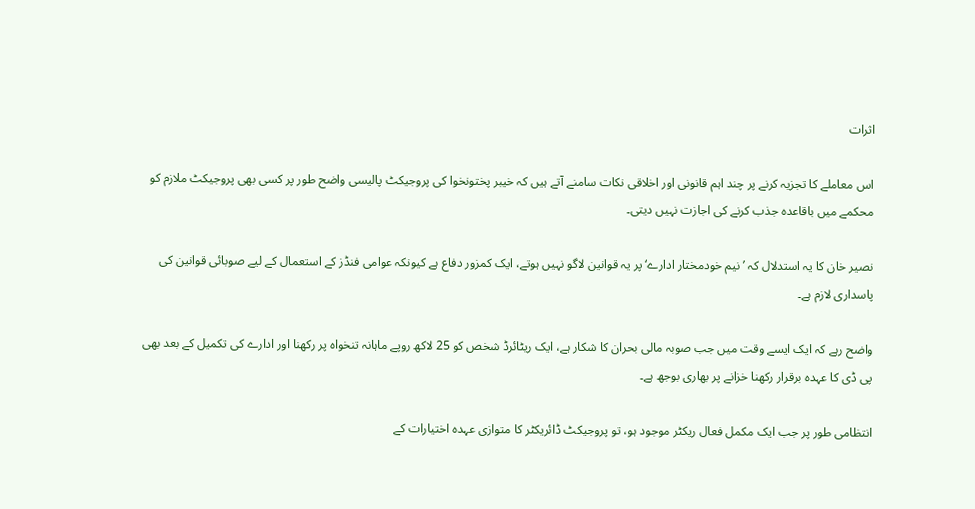اثرات

اس معاملے کا تجزیہ کرنے پر چند اہم قانونی اور اخلاقی نکات سامنے آتے ہیں کہ خیبر پختونخوا کی پروجیکٹ پالیسی واضح طور پر کسی بھی پروجیکٹ ملازم کو محکمے میں باقاعدہ جذب کرنے کی اجازت نہیں دیتی۔

نصیر خان کا یہ استدلال کہ ’نیم خودمختار ادارے‘ پر یہ قوانین لاگو نہیں ہوتے، ایک کمزور دفاع ہے کیونکہ عوامی فنڈز کے استعمال کے لیے صوبائی قوانین کی پاسداری لازم ہے۔

واضح رہے کہ ایک ایسے وقت میں جب صوبہ مالی بحران کا شکار ہے، ایک ریٹائرڈ شخص کو 25 لاکھ روپے ماہانہ تنخواہ پر رکھنا اور ادارے کی تکمیل کے بعد بھی پی ڈی کا عہدہ برقرار رکھنا خزانے پر بھاری بوجھ ہے۔

انتظامی طور پر جب ایک مکمل فعال ریکٹر موجود ہو، تو پروجیکٹ ڈائریکٹر کا متوازی عہدہ اختیارات کے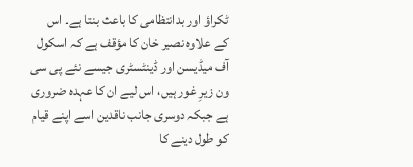ٹکراؤ اور بدانتظامی کا باعث بنتا ہے۔ اس کے علاوہ نصیر خان کا مؤقف ہے کہ اسکول آف میڈیسن اور ڈینٹسٹری جیسے نئے پی سی ون زیرِ غور ہیں، اس لیے ان کا عہدہ ضروری ہے جبکہ دوسری جانب ناقدین اسے اپنے قیام کو طول دینے کا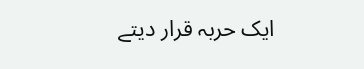ایک حربہ قرار دیتے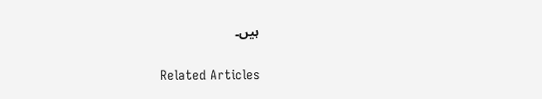ہیں۔

Related Articles